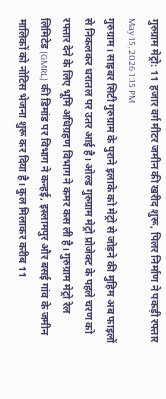गुरुग्राम मेट्रो: 11 हजार वर्ग मीटर जमीन की खरीद शुरू, पिलर निर्माण ने पकड़ी रफ्तार
May 15, 2026 1:15 PM
गुरुग्राम। साइबर सिटी गुरुग्राम के पुराने इलाके को मेट्रो से जोड़ने की मुहिम अब फाइलों से निकलकर धरातल पर उतर आई है। ओल्ड गुरुग्राम मेट्रो प्रोजेक्ट के पहले चरण को रफ्तार देने के लिए भूमि अधिग्रहण विभाग ने कमर कस ली है। गुरुग्राम मेट्रो रेल लिमिटेड (GMRL) की डिमांड पर विभाग ने कन्हई, इस्लामपुर और बसई गांव के जमीन मालिकों को नोटिस भेजना शुरू कर दिया है। कुल मिलाकर करीब 11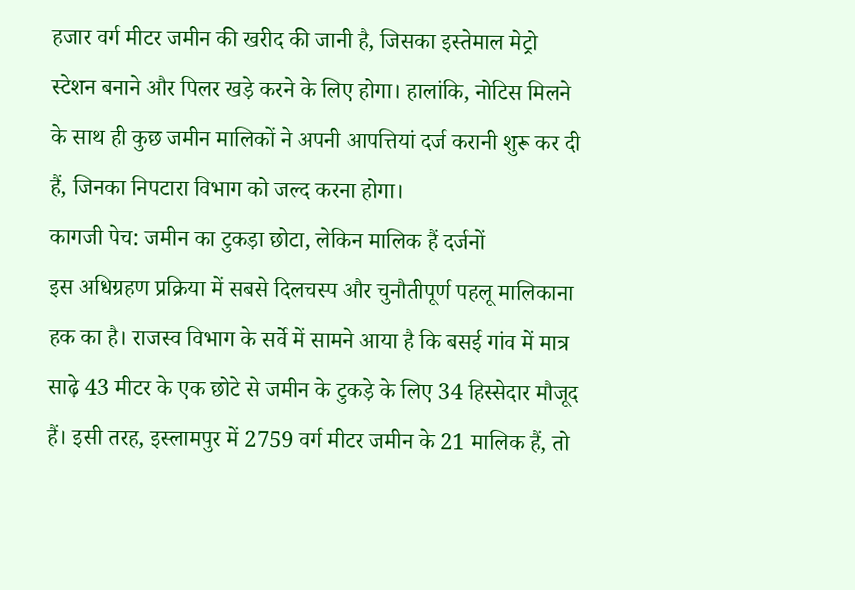हजार वर्ग मीटर जमीन की खरीद की जानी है, जिसका इस्तेमाल मेट्रो स्टेशन बनाने और पिलर खड़े करने के लिए होगा। हालांकि, नोटिस मिलने के साथ ही कुछ जमीन मालिकों ने अपनी आपत्तियां दर्ज करानी शुरू कर दी हैं, जिनका निपटारा विभाग को जल्द करना होगा।
कागजी पेच: जमीन का टुकड़ा छोटा, लेकिन मालिक हैं दर्जनों
इस अधिग्रहण प्रक्रिया में सबसे दिलचस्प और चुनौतीपूर्ण पहलू मालिकाना हक का है। राजस्व विभाग के सर्वे में सामने आया है कि बसई गांव में मात्र साढ़े 43 मीटर के एक छोटे से जमीन के टुकड़े के लिए 34 हिस्सेदार मौजूद हैं। इसी तरह, इस्लामपुर में 2759 वर्ग मीटर जमीन के 21 मालिक हैं, तो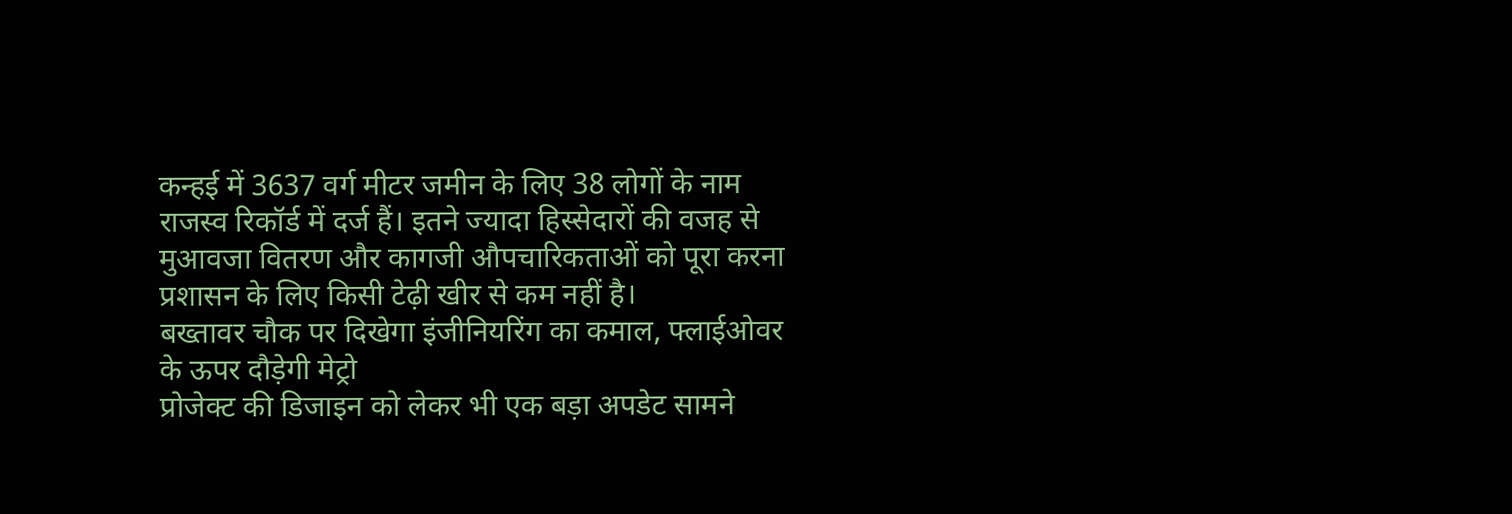कन्हई में 3637 वर्ग मीटर जमीन के लिए 38 लोगों के नाम राजस्व रिकॉर्ड में दर्ज हैं। इतने ज्यादा हिस्सेदारों की वजह से मुआवजा वितरण और कागजी औपचारिकताओं को पूरा करना प्रशासन के लिए किसी टेढ़ी खीर से कम नहीं है।
बख्तावर चौक पर दिखेगा इंजीनियरिंग का कमाल, फ्लाईओवर के ऊपर दौड़ेगी मेट्रो
प्रोजेक्ट की डिजाइन को लेकर भी एक बड़ा अपडेट सामने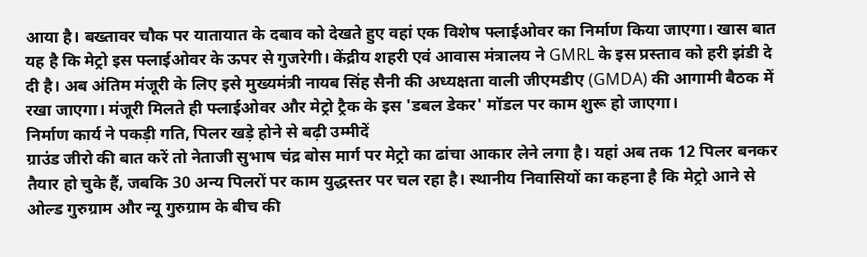आया है। बख्तावर चौक पर यातायात के दबाव को देखते हुए वहां एक विशेष फ्लाईओवर का निर्माण किया जाएगा। खास बात यह है कि मेट्रो इस फ्लाईओवर के ऊपर से गुजरेगी। केंद्रीय शहरी एवं आवास मंत्रालय ने GMRL के इस प्रस्ताव को हरी झंडी दे दी है। अब अंतिम मंजूरी के लिए इसे मुख्यमंत्री नायब सिंह सैनी की अध्यक्षता वाली जीएमडीए (GMDA) की आगामी बैठक में रखा जाएगा। मंजूरी मिलते ही फ्लाईओवर और मेट्रो ट्रैक के इस 'डबल डेकर' मॉडल पर काम शुरू हो जाएगा।
निर्माण कार्य ने पकड़ी गति, पिलर खड़े होने से बढ़ी उम्मीदें
ग्राउंड जीरो की बात करें तो नेताजी सुभाष चंद्र बोस मार्ग पर मेट्रो का ढांचा आकार लेने लगा है। यहां अब तक 12 पिलर बनकर तैयार हो चुके हैं, जबकि 30 अन्य पिलरों पर काम युद्धस्तर पर चल रहा है। स्थानीय निवासियों का कहना है कि मेट्रो आने से ओल्ड गुरुग्राम और न्यू गुरुग्राम के बीच की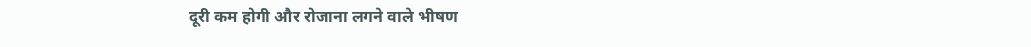दूरी कम होगी और रोजाना लगने वाले भीषण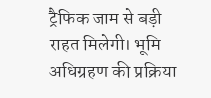ट्रैफिक जाम से बड़ी राहत मिलेगी। भूमि अधिग्रहण की प्रक्रिया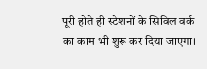पूरी होते ही स्टेशनों के सिविल वर्क का काम भी शुरू कर दिया जाएगा।